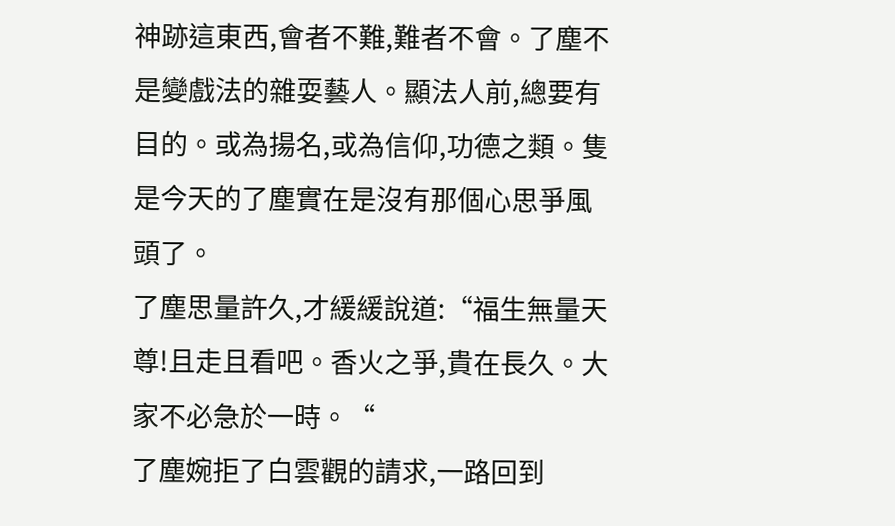神跡這東西,會者不難,難者不會。了塵不是變戲法的雜耍藝人。顯法人前,總要有目的。或為揚名,或為信仰,功德之類。隻是今天的了塵實在是沒有那個心思爭風頭了。
了塵思量許久,才緩緩說道:“福生無量天尊!且走且看吧。香火之爭,貴在長久。大家不必急於一時。“
了塵婉拒了白雲觀的請求,一路回到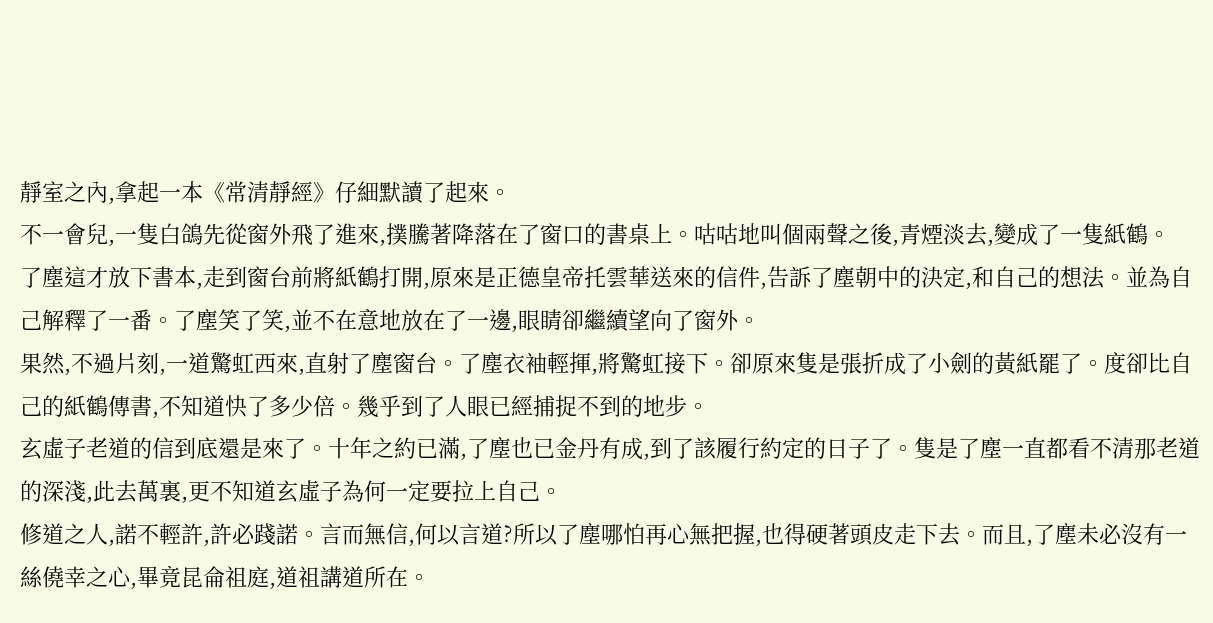靜室之內,拿起一本《常清靜經》仔細默讀了起來。
不一會兒,一隻白鴿先從窗外飛了進來,撲騰著降落在了窗口的書桌上。咕咕地叫個兩聲之後,青煙淡去,變成了一隻紙鶴。
了塵這才放下書本,走到窗台前將紙鶴打開,原來是正德皇帝托雲華送來的信件,告訴了塵朝中的決定,和自己的想法。並為自己解釋了一番。了塵笑了笑,並不在意地放在了一邊,眼睛卻繼續望向了窗外。
果然,不過片刻,一道驚虹西來,直射了塵窗台。了塵衣袖輕揮,將驚虹接下。卻原來隻是張折成了小劍的黃紙罷了。度卻比自己的紙鶴傳書,不知道快了多少倍。幾乎到了人眼已經捕捉不到的地步。
玄虛子老道的信到底還是來了。十年之約已滿,了塵也已金丹有成,到了該履行約定的日子了。隻是了塵一直都看不清那老道的深淺,此去萬裏,更不知道玄虛子為何一定要拉上自己。
修道之人,諾不輕許,許必踐諾。言而無信,何以言道?所以了塵哪怕再心無把握,也得硬著頭皮走下去。而且,了塵未必沒有一絲僥幸之心,畢竟昆侖祖庭,道祖講道所在。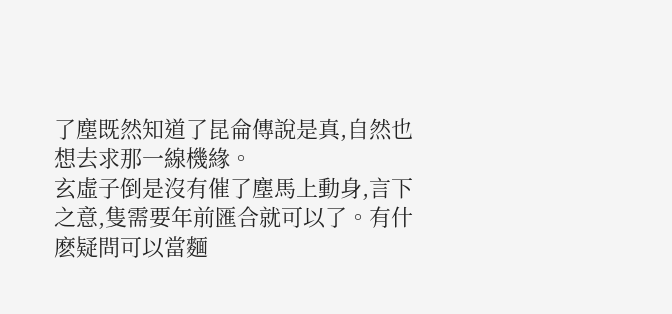了塵既然知道了昆侖傳說是真,自然也想去求那一線機緣。
玄虛子倒是沒有催了塵馬上動身,言下之意,隻需要年前匯合就可以了。有什麽疑問可以當麵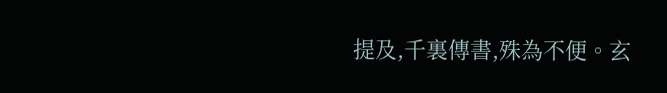提及,千裏傳書,殊為不便。玄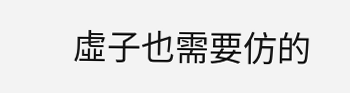虛子也需要仿的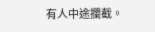有人中途攔截。